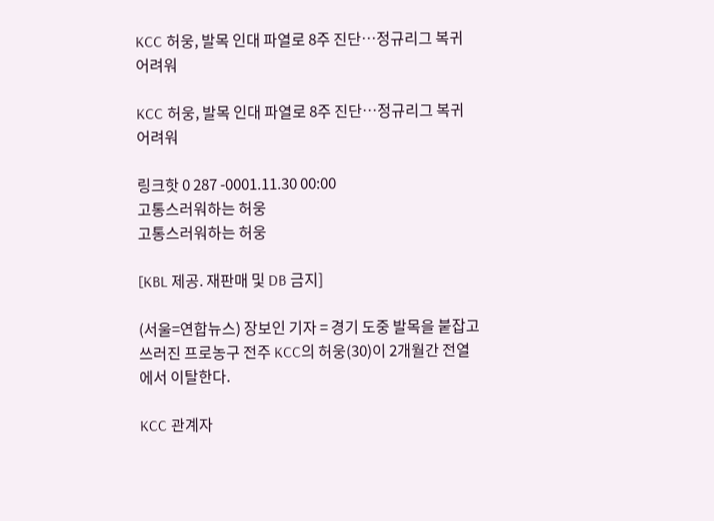KCC 허웅, 발목 인대 파열로 8주 진단…정규리그 복귀 어려워

KCC 허웅, 발목 인대 파열로 8주 진단…정규리그 복귀 어려워

링크핫 0 287 -0001.11.30 00:00
고통스러워하는 허웅
고통스러워하는 허웅

[KBL 제공. 재판매 및 DB 금지]

(서울=연합뉴스) 장보인 기자 = 경기 도중 발목을 붙잡고 쓰러진 프로농구 전주 KCC의 허웅(30)이 2개월간 전열에서 이탈한다.

KCC 관계자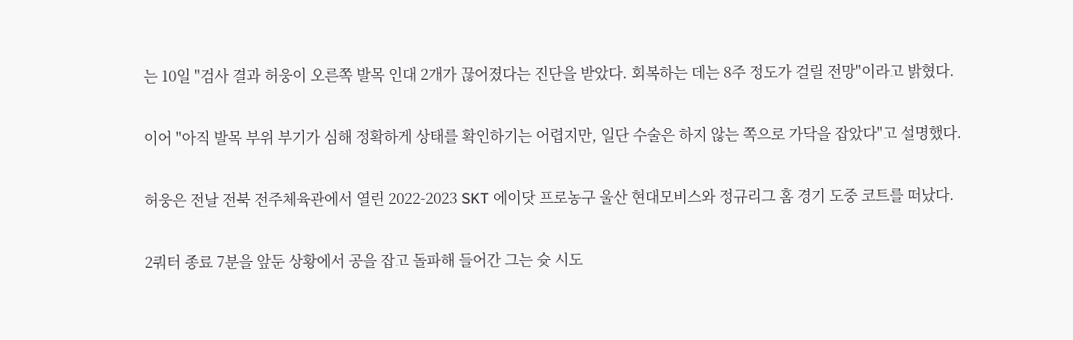는 10일 "검사 결과 허웅이 오른쪽 발목 인대 2개가 끊어졌다는 진단을 받았다. 회복하는 데는 8주 정도가 걸릴 전망"이라고 밝혔다.

이어 "아직 발목 부위 부기가 심해 정확하게 상태를 확인하기는 어렵지만, 일단 수술은 하지 않는 쪽으로 가닥을 잡았다"고 설명했다.

허웅은 전날 전북 전주체육관에서 열린 2022-2023 SKT 에이닷 프로농구 울산 현대모비스와 정규리그 홈 경기 도중 코트를 떠났다.

2쿼터 종료 7분을 앞둔 상황에서 공을 잡고 돌파해 들어간 그는 슛 시도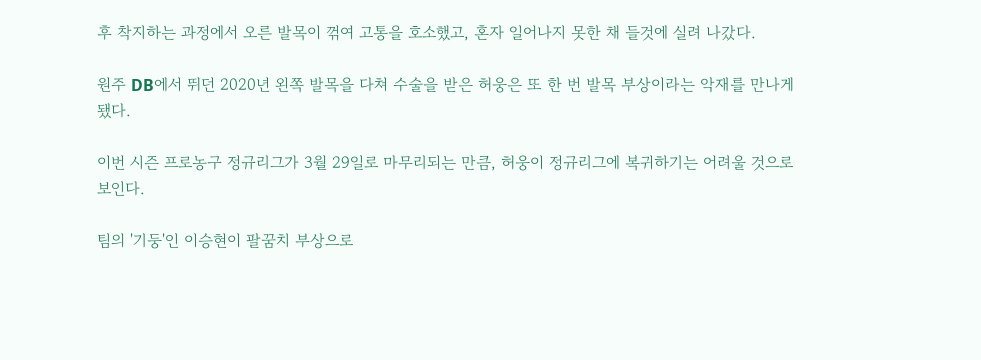후 착지하는 과정에서 오른 발목이 꺾여 고통을 호소했고, 혼자 일어나지 못한 채 들것에 실려 나갔다.

원주 DB에서 뛰던 2020년 왼쪽 발목을 다쳐 수술을 받은 허웅은 또 한 번 발목 부상이라는 악재를 만나게 됐다.

이번 시즌 프로농구 정규리그가 3월 29일로 마무리되는 만큼, 허웅이 정규리그에 복귀하기는 어려울 것으로 보인다.

팀의 '기둥'인 이승현이 팔꿈치 부상으로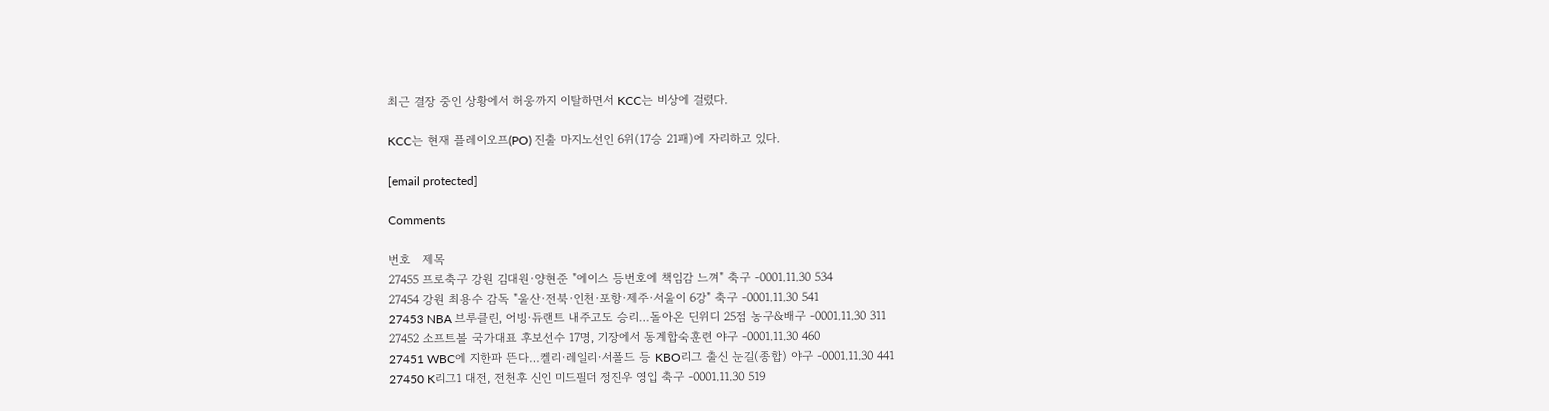최근 결장 중인 상황에서 허웅까지 이탈하면서 KCC는 비상에 걸렸다.

KCC는 현재 플레이오프(PO) 진출 마지노선인 6위(17승 21패)에 자리하고 있다.

[email protected]

Comments

번호   제목
27455 프로축구 강원 김대원·양현준 "에이스 등번호에 책임감 느껴" 축구 -0001.11.30 534
27454 강원 최용수 감독 "울산·전북·인천·포항·제주·서울이 6강" 축구 -0001.11.30 541
27453 NBA 브루클린, 어빙·듀랜트 내주고도 승리…돌아온 딘위디 25점 농구&배구 -0001.11.30 311
27452 소프트볼 국가대표 후보선수 17명, 기장에서 동계합숙훈련 야구 -0001.11.30 460
27451 WBC에 지한파 뜬다…켈리·레일리·서폴드 등 KBO리그 출신 눈길(종합) 야구 -0001.11.30 441
27450 K리그1 대전, 전천후 신인 미드필더 정진우 영입 축구 -0001.11.30 519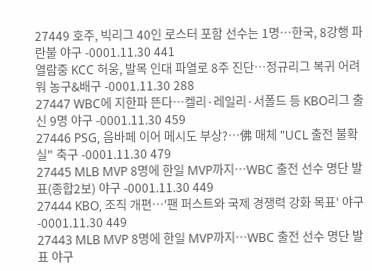27449 호주, 빅리그 40인 로스터 포함 선수는 1명…한국, 8강행 파란불 야구 -0001.11.30 441
열람중 KCC 허웅, 발목 인대 파열로 8주 진단…정규리그 복귀 어려워 농구&배구 -0001.11.30 288
27447 WBC에 지한파 뜬다…켈리·레일리·서폴드 등 KBO리그 출신 9명 야구 -0001.11.30 459
27446 PSG, 음바페 이어 메시도 부상?…佛 매체 "UCL 출전 불확실" 축구 -0001.11.30 479
27445 MLB MVP 8명에 한일 MVP까지…WBC 출전 선수 명단 발표(종합2보) 야구 -0001.11.30 449
27444 KBO, 조직 개편…'팬 퍼스트와 국제 경쟁력 강화 목표' 야구 -0001.11.30 449
27443 MLB MVP 8명에 한일 MVP까지…WBC 출전 선수 명단 발표 야구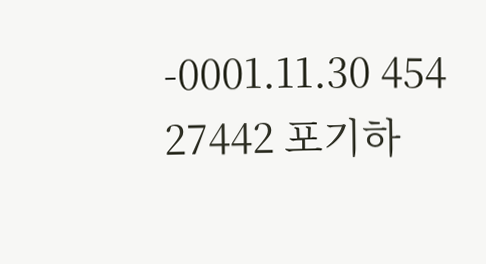-0001.11.30 454
27442 포기하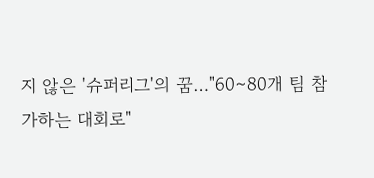지 않은 '슈퍼리그'의 꿈…"60∼80개 팀 참가하는 대회로"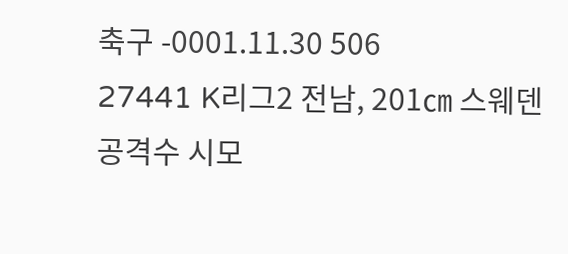축구 -0001.11.30 506
27441 K리그2 전남, 201㎝ 스웨덴 공격수 시모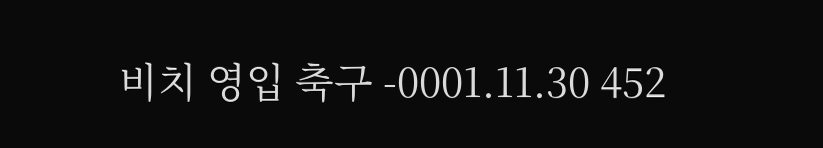비치 영입 축구 -0001.11.30 452